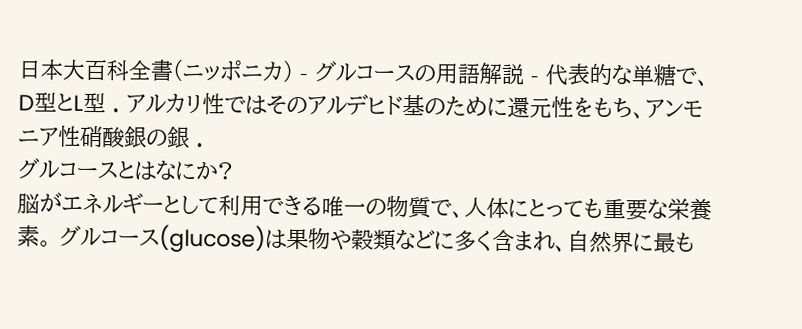日本大百科全書(ニッポニカ) - グルコースの用語解説 - 代表的な単糖で、D型とL型 . アルカリ性ではそのアルデヒド基のために還元性をもち、アンモニア性硝酸銀の銀 .
グルコースとはなにか?
脳がエネルギーとして利用できる唯一の物質で、人体にとっても重要な栄養素。 グルコース(glucose)は果物や穀類などに多く含まれ、自然界に最も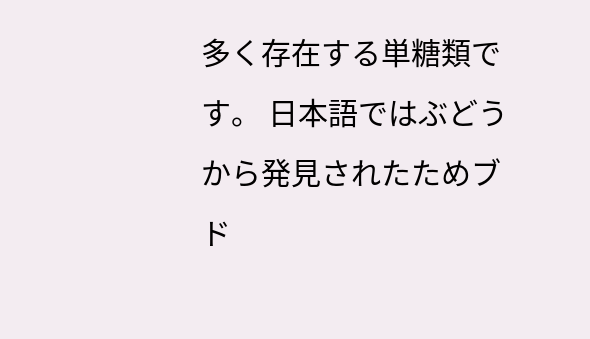多く存在する単糖類です。 日本語ではぶどうから発見されたためブド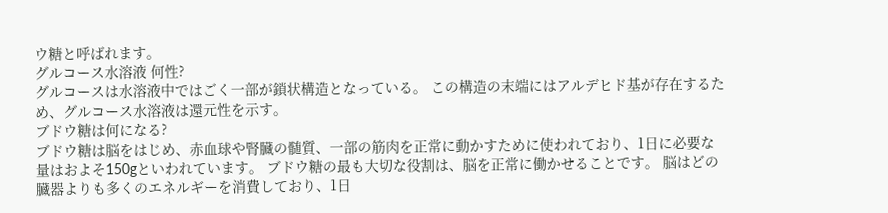ウ糖と呼ばれます。
グルコース水溶液 何性?
グルコースは水溶液中ではごく一部が鎖状構造となっている。 この構造の末端にはアルデヒド基が存在するため、グルコース水溶液は還元性を示す。
ブドウ糖は何になる?
ブドウ糖は脳をはじめ、赤血球や腎臓の髄質、一部の筋肉を正常に動かすために使われており、1日に必要な量はおよそ150gといわれています。 ブドウ糖の最も大切な役割は、脳を正常に働かせることです。 脳はどの臓器よりも多くのエネルギーを消費しており、1日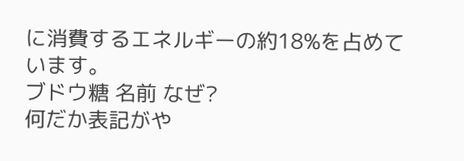に消費するエネルギーの約18%を占めています。
ブドウ糖 名前 なぜ?
何だか表記がや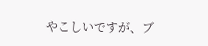やこしいですが、ブ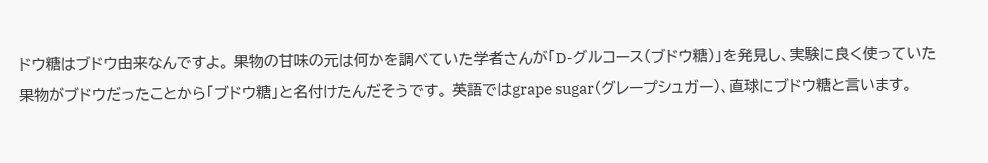ドウ糖はブドウ由来なんですよ。 果物の甘味の元は何かを調べていた学者さんが「D-グルコース(ブドウ糖)」を発見し、実験に良く使っていた果物がブドウだったことから「ブドウ糖」と名付けたんだそうです。 英語ではgrape sugar(グレープシュガー)、直球にブドウ糖と言います。